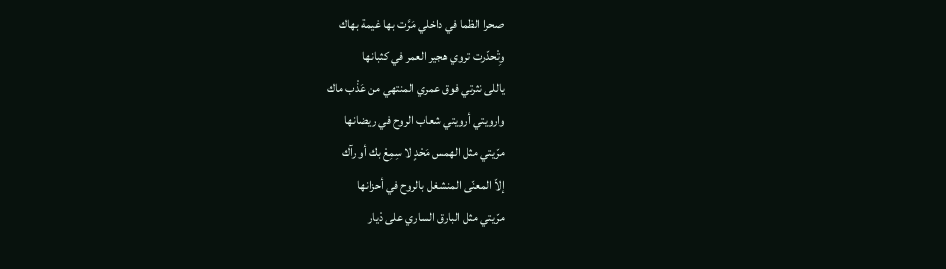صحرا الظما في داخلي مَرَّت بها غيمة بهاك
وِتْحدّرت تروي هجير العمر في كثبانها
ياللى نثرتي فوق عمري المنتهي من عَذْب ماك
وارويتي أرويتي شعاب الروح في ريضانها
مرّيتي مثل الهمس مَحْدٍ لا سِمِعْ بك أو رآك
إلاّ المعنّى المنشغل بالروح في أحزانها
مرّيتي مثل البارق الساري على دْيار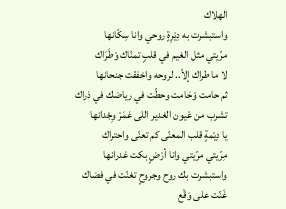الهلاك
واستبشرت به دِيْرِةٍ روحي وانا سِكّانها
مرّيتي مثل الغيم في قلبٍ تمنّاك وْطَرَاك
لا ما طراك إلاّ.. لروحه واخفقت جنحانها
ثم حامت وْحَامت وحطّت في رياضك في ذراك
تشرب من عْيون الغدير اللى غمَرْ وِجْدانها
يا دِيْمةٍ قلب المعنّى كم تعنّى واحتراك
مِرّيتي مرّيتي وانا أرْضٍ بكت غدرانها
واستبشرت بك روح وجروحٍ تغنّت في فضاك
غَنّت على وَقْع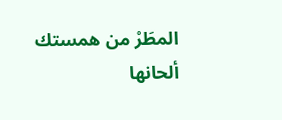المطَرْ من همستك ألحانها